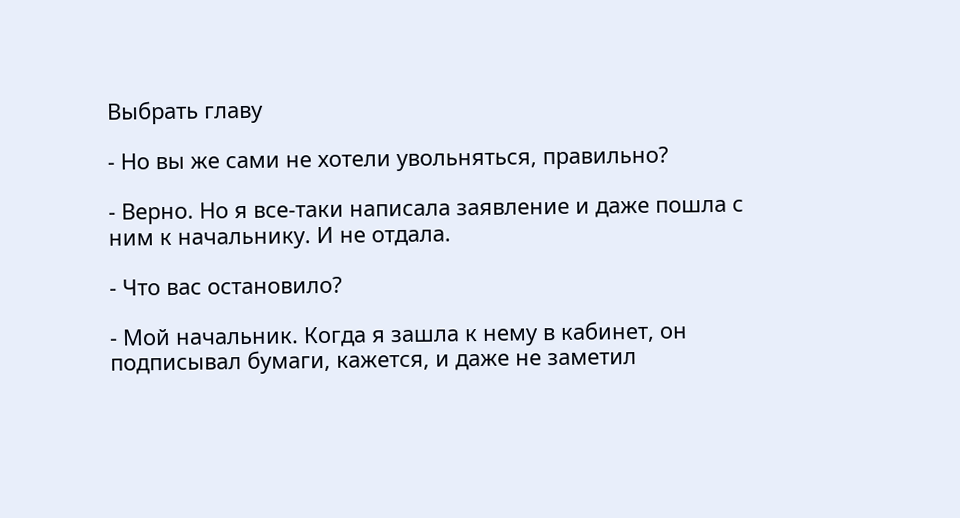Выбрать главу

- Но вы же сами не хотели увольняться, правильно?

- Верно. Но я все-таки написала заявление и даже пошла с ним к начальнику. И не отдала.

- Что вас остановило?

- Мой начальник. Когда я зашла к нему в кабинет, он подписывал бумаги, кажется, и даже не заметил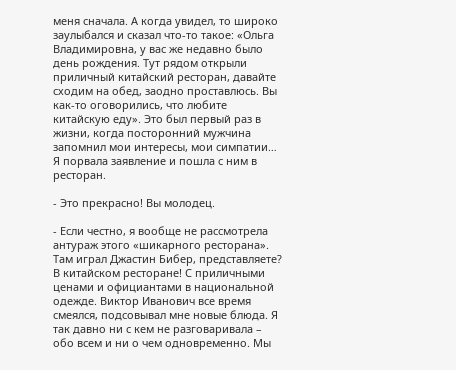меня сначала. А когда увидел, то широко заулыбался и сказал что-то такое: «Ольга Владимировна, у вас же недавно было день рождения. Тут рядом открыли приличный китайский ресторан, давайте сходим на обед, заодно проставлюсь. Вы как-то оговорились, что любите китайскую еду». Это был первый раз в жизни, когда посторонний мужчина запомнил мои интересы, мои симпатии… Я порвала заявление и пошла с ним в ресторан.

- Это прекрасно! Вы молодец.

- Если честно, я вообще не рассмотрела антураж этого «шикарного ресторана». Там играл Джастин Бибер, представляете? В китайском ресторане! С приличными ценами и официантами в национальной одежде. Виктор Иванович все время смеялся, подсовывал мне новые блюда. Я так давно ни с кем не разговаривала – обо всем и ни о чем одновременно. Мы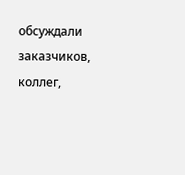обсуждали заказчиков, коллег,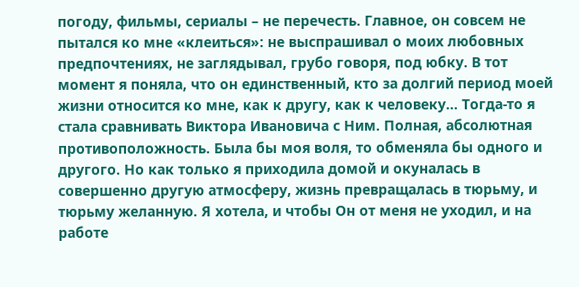погоду, фильмы, сериалы – не перечесть. Главное, он совсем не пытался ко мне «клеиться»: не выспрашивал о моих любовных предпочтениях, не заглядывал, грубо говоря, под юбку. В тот момент я поняла, что он единственный, кто за долгий период моей жизни относится ко мне, как к другу, как к человеку… Тогда-то я стала сравнивать Виктора Ивановича с Ним. Полная, абсолютная противоположность. Была бы моя воля, то обменяла бы одного и другого. Но как только я приходила домой и окуналась в совершенно другую атмосферу, жизнь превращалась в тюрьму, и тюрьму желанную. Я хотела, и чтобы Он от меня не уходил, и на работе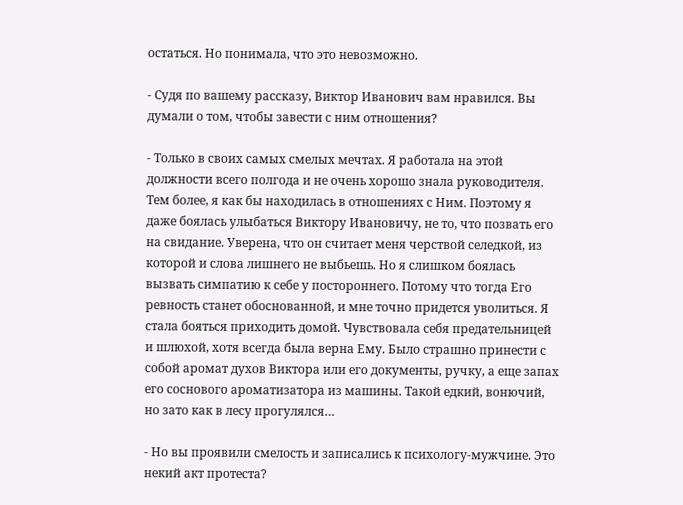остаться. Но понимала, что это невозможно.

- Судя по вашему рассказу, Виктор Иванович вам нравился. Вы думали о том, чтобы завести с ним отношения?

- Только в своих самых смелых мечтах. Я работала на этой должности всего полгода и не очень хорошо знала руководителя. Тем более, я как бы находилась в отношениях с Ним. Поэтому я даже боялась улыбаться Виктору Ивановичу, не то, что позвать его на свидание. Уверена, что он считает меня черствой селедкой, из которой и слова лишнего не выбьешь. Но я слишком боялась вызвать симпатию к себе у постороннего. Потому что тогда Его ревность станет обоснованной, и мне точно придется уволиться. Я стала бояться приходить домой. Чувствовала себя предательницей и шлюхой, хотя всегда была верна Ему. Было страшно принести с собой аромат духов Виктора или его документы, ручку, а еще запах его соснового ароматизатора из машины. Такой едкий, вонючий, но зато как в лесу прогулялся…

- Но вы проявили смелость и записались к психологу-мужчине. Это некий акт протеста?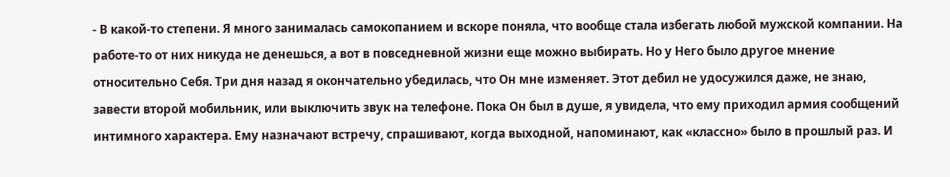- В какой-то степени. Я много занималась самокопанием и вскоре поняла, что вообще стала избегать любой мужской компании. На работе-то от них никуда не денешься, а вот в повседневной жизни еще можно выбирать. Но у Него было другое мнение относительно Себя. Три дня назад я окончательно убедилась, что Он мне изменяет. Этот дебил не удосужился даже, не знаю, завести второй мобильник, или выключить звук на телефоне. Пока Он был в душе, я увидела, что ему приходил армия сообщений интимного характера. Ему назначают встречу, спрашивают, когда выходной, напоминают, как «классно» было в прошлый раз. И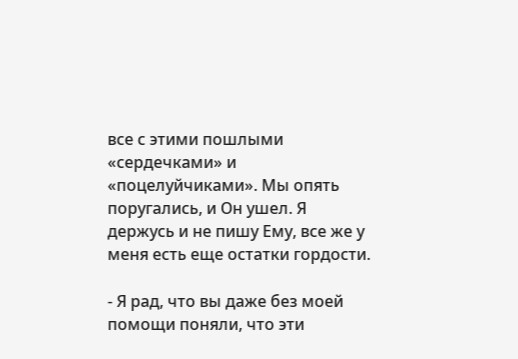все с этими пошлыми «сердечками» и «поцелуйчиками». Мы опять поругались, и Он ушел. Я держусь и не пишу Ему, все же у меня есть еще остатки гордости.

- Я рад, что вы даже без моей помощи поняли, что эти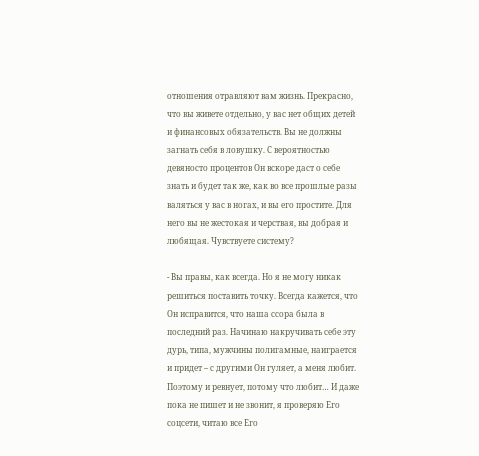отношения отравляют вам жизнь. Прекрасно, что вы живете отдельно, у вас нет общих детей и финансовых обязательств. Вы не должны загнать себя в ловушку. С вероятностью девяносто процентов Он вскоре даст о себе знать и будет так же, как во все прошлые разы валяться у вас в ногах, и вы его простите. Для него вы не жестокая и черствая, вы добрая и любящая. Чувствуете систему?

- Вы правы, как всегда. Но я не могу никак решиться поставить точку. Всегда кажется, что Он исправится, что наша ссора была в последний раз. Начинаю накручивать себе эту дурь, типа, мужчины полигамные, наиграется и придет – с другими Он гуляет, а меня любит. Поэтому и ревнует, потому что любит… И даже пока не пишет и не звонит, я проверяю Его соцсети, читаю все Его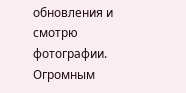обновления и смотрю фотографии. Огромным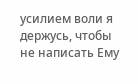усилием воли я держусь, чтобы не написать Ему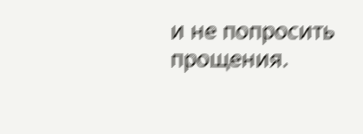и не попросить прощения.